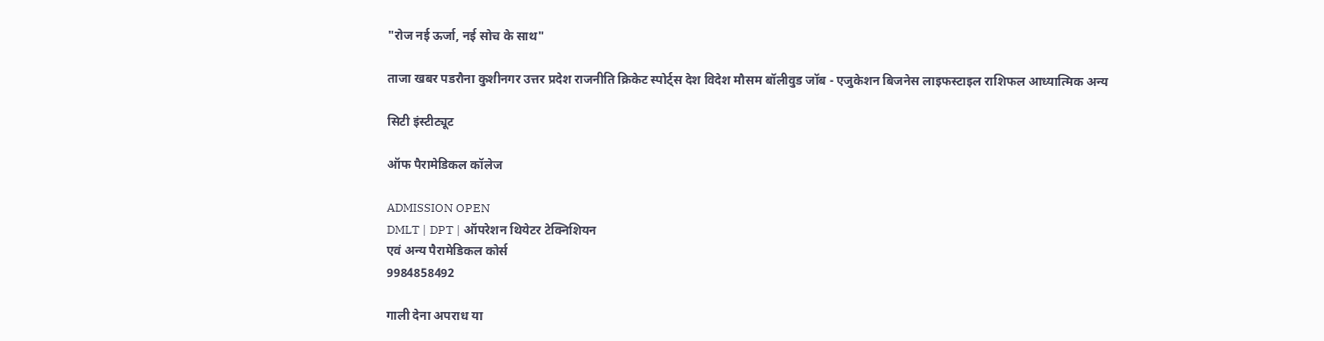"रोज नई ऊर्जा, नई सोच के साथ"

ताजा खबर पडरौना कुशीनगर उत्तर प्रदेश राजनीति क्रिकेट स्पोर्ट्स देश विदेश मौसम बॉलीवुड जॉब - एजुकेशन बिजनेस लाइफस्टाइल राशिफल आध्यात्मिक अन्य

सिटी इंस्टीट्यूट

ऑफ पैरामेडिकल कॉलेज

ADMISSION OPEN
DMLT | DPT | ऑपरेशन थियेटर टेक्निशियन
एवं अन्य पैरामेडिकल कोर्स
9984858492

गाली देना अपराध या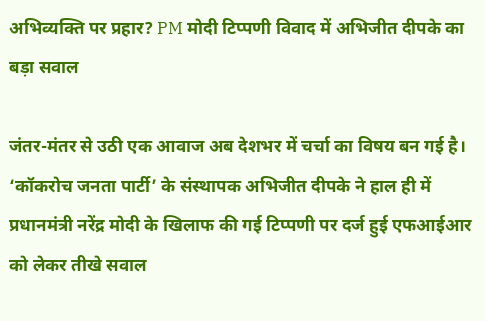अभिव्यक्ति पर प्रहार? PM मोदी टिप्पणी विवाद में अभिजीत दीपके का बड़ा सवाल

जंतर-मंतर से उठी एक आवाज अब देशभर में चर्चा का विषय बन गई है। ‘कॉकरोच जनता पार्टी’ के संस्थापक अभिजीत दीपके ने हाल ही में प्रधानमंत्री नरेंद्र मोदी के खिलाफ की गई टिप्पणी पर दर्ज हुई एफआईआर को लेकर तीखे सवाल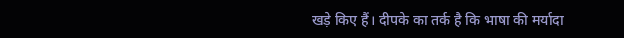खड़े किए हैं। दीपके का तर्क है कि भाषा की मर्यादा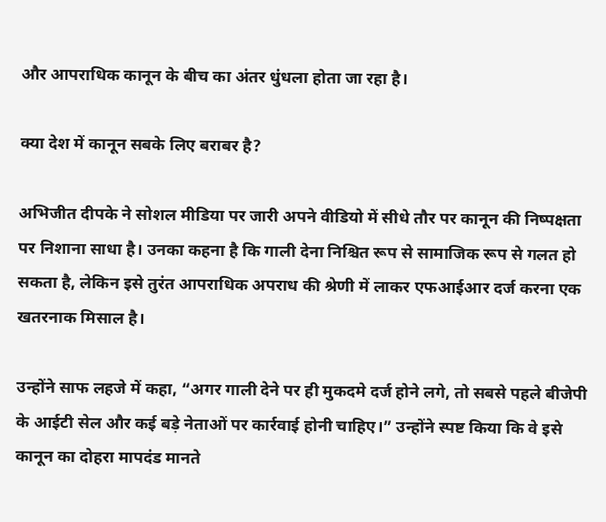और आपराधिक कानून के बीच का अंतर धुंधला होता जा रहा है।

क्या देश में कानून सबके लिए बराबर है?

अभिजीत दीपके ने सोशल मीडिया पर जारी अपने वीडियो में सीधे तौर पर कानून की निष्पक्षता पर निशाना साधा है। उनका कहना है कि गाली देना निश्चित रूप से सामाजिक रूप से गलत हो सकता है, लेकिन इसे तुरंत आपराधिक अपराध की श्रेणी में लाकर एफआईआर दर्ज करना एक खतरनाक मिसाल है।

उन्होंने साफ लहजे में कहा, “अगर गाली देने पर ही मुकदमे दर्ज होने लगे, तो सबसे पहले बीजेपी के आईटी सेल और कई बड़े नेताओं पर कार्रवाई होनी चाहिए।” उन्होंने स्पष्ट किया कि वे इसे कानून का दोहरा मापदंड मानते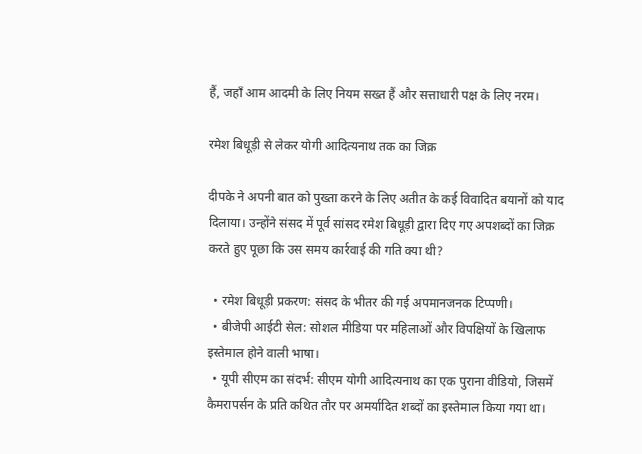हैं, जहाँ आम आदमी के लिए नियम सख्त हैं और सत्ताधारी पक्ष के लिए नरम।

रमेश बिधूड़ी से लेकर योगी आदित्यनाथ तक का जिक्र

दीपके ने अपनी बात को पुख्ता करने के लिए अतीत के कई विवादित बयानों को याद दिलाया। उन्होंने संसद में पूर्व सांसद रमेश बिधूड़ी द्वारा दिए गए अपशब्दों का जिक्र करते हुए पूछा कि उस समय कार्रवाई की गति क्या थी?

  • रमेश बिधूड़ी प्रकरण: संसद के भीतर की गई अपमानजनक टिप्पणी।
  • बीजेपी आईटी सेल: सोशल मीडिया पर महिलाओं और विपक्षियों के खिलाफ इस्तेमाल होने वाली भाषा।
  • यूपी सीएम का संदर्भ: सीएम योगी आदित्यनाथ का एक पुराना वीडियो, जिसमें कैमरापर्सन के प्रति कथित तौर पर अमर्यादित शब्दों का इस्तेमाल किया गया था।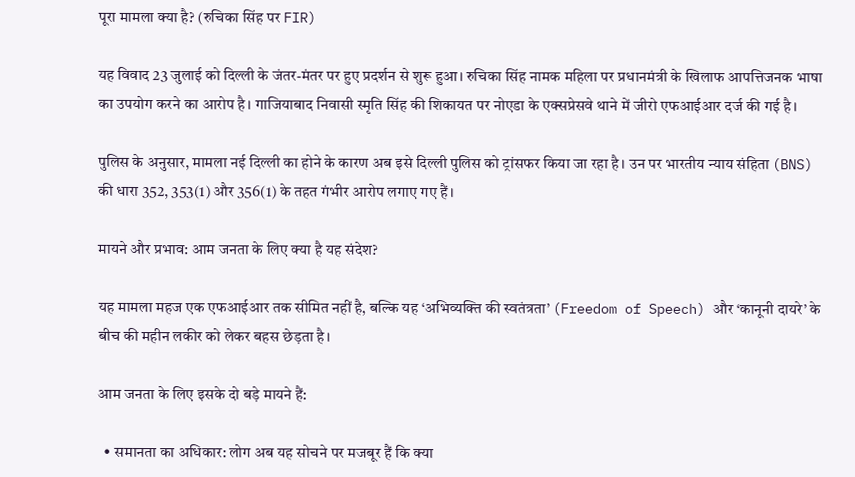पूरा मामला क्या है? (रुचिका सिंह पर FIR)

यह विवाद 23 जुलाई को दिल्ली के जंतर-मंतर पर हुए प्रदर्शन से शुरू हुआ। रुचिका सिंह नामक महिला पर प्रधानमंत्री के खिलाफ आपत्तिजनक भाषा का उपयोग करने का आरोप है। गाजियाबाद निवासी स्मृति सिंह की शिकायत पर नोएडा के एक्सप्रेसवे थाने में जीरो एफआईआर दर्ज की गई है।

पुलिस के अनुसार, मामला नई दिल्ली का होने के कारण अब इसे दिल्ली पुलिस को ट्रांसफर किया जा रहा है। उन पर भारतीय न्याय संहिता (BNS) की धारा 352, 353(1) और 356(1) के तहत गंभीर आरोप लगाए गए हैं।

मायने और प्रभाव: आम जनता के लिए क्या है यह संदेश?

यह मामला महज एक एफआईआर तक सीमित नहीं है, बल्कि यह ‘अभिव्यक्ति की स्वतंत्रता’ (Freedom of Speech) और ‘कानूनी दायरे’ के बीच की महीन लकीर को लेकर बहस छेड़ता है।

आम जनता के लिए इसके दो बड़े मायने हैं:

  • समानता का अधिकार: लोग अब यह सोचने पर मजबूर हैं कि क्या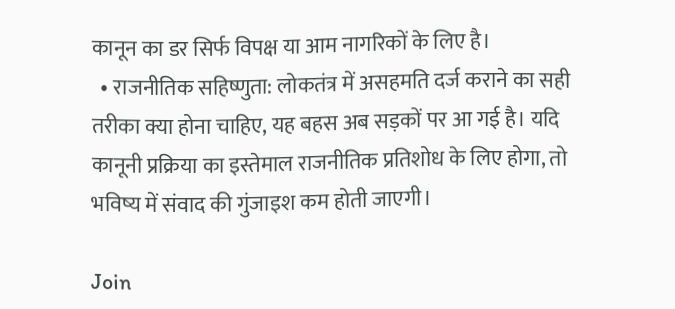कानून का डर सिर्फ विपक्ष या आम नागरिकों के लिए है।
  • राजनीतिक सहिष्णुता: लोकतंत्र में असहमति दर्ज कराने का सही तरीका क्या होना चाहिए, यह बहस अब सड़कों पर आ गई है। यदि कानूनी प्रक्रिया का इस्तेमाल राजनीतिक प्रतिशोध के लिए होगा, तो भविष्य में संवाद की गुंजाइश कम होती जाएगी।

Join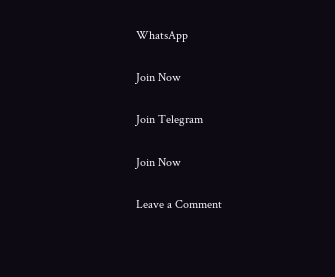WhatsApp

Join Now

Join Telegram

Join Now

Leave a Comment